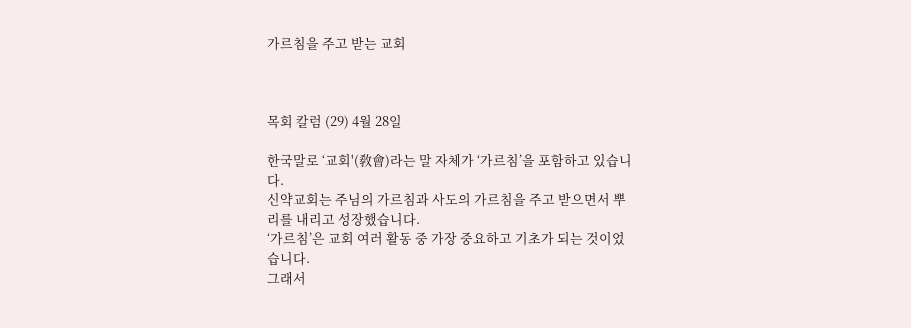가르침을 주고 받는 교회



목회 칼럼 (29) 4월 28일

한국말로 ‘교회'(敎會)라는 말 자체가 ‘가르침’을 포함하고 있습니다.
신약교회는 주님의 가르침과 사도의 가르침을 주고 받으면서 뿌리를 내리고 성장했습니다.
‘가르침’은 교회 여러 활동 중 가장 중요하고 기초가 되는 것이었습니다.
그래서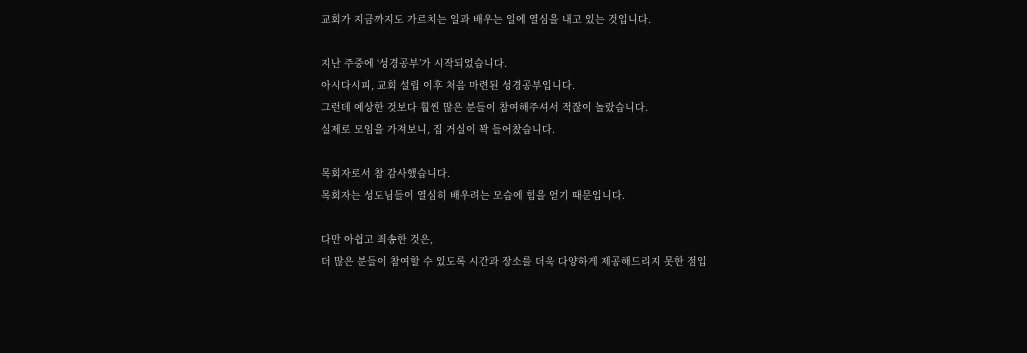교회가 지금까지도 가르치는 일과 배우는 일에 열심을 내고 있는 것입니다.

지난 주중에 ‘성경공부’가 시작되었습니다.
아시다시피, 교회 설립 이후 처음 마련된 성경공부입니다.
그런데 예상한 것보다 훨씬 많은 분들이 참여해주셔서 적잖이 놀랐습니다.
실제로 모임을 가져보니, 집 거실이 꽉 들어찼습니다.

목회자로서 참 감사했습니다.
목회자는 성도님들이 열심히 배우려는 모습에 힘을 얻기 때문입니다.

다만 아쉽고 죄송한 것은,
더 많은 분들이 참여할 수 있도록 시간과 장소를 더욱 다양하게 제공해드리지 못한 점입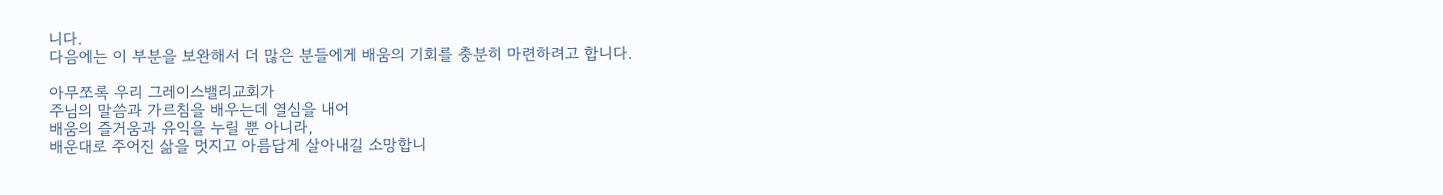니다.
다음에는 이 부분을 보완해서 더 많은 분들에게 배움의 기회를 충분히 마련하려고 합니다.

아무쪼록 우리 그레이스밸리교회가
주님의 말씀과 가르침을 배우는데 열심을 내어
배움의 즐거움과 유익을 누릴 뿐 아니라,
배운대로 주어진 삶을 멋지고 아름답게 살아내길 소망합니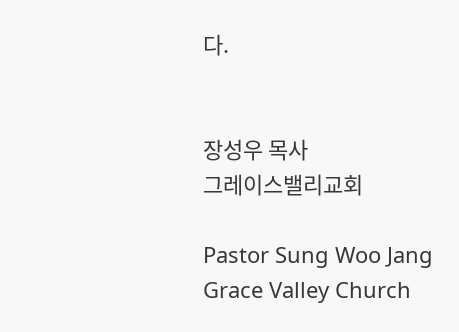다.


장성우 목사
그레이스밸리교회

Pastor Sung Woo Jang
Grace Valley Church